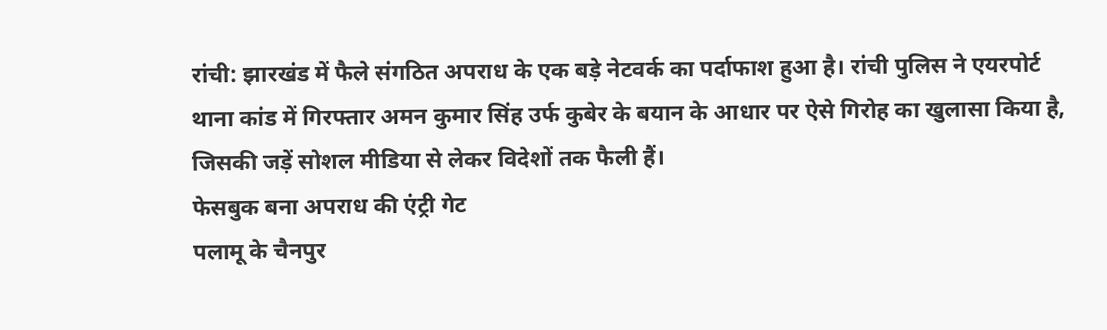रांची: झारखंड में फैले संगठित अपराध के एक बड़े नेटवर्क का पर्दाफाश हुआ है। रांची पुलिस ने एयरपोर्ट थाना कांड में गिरफ्तार अमन कुमार सिंह उर्फ कुबेर के बयान के आधार पर ऐसे गिरोह का खुलासा किया है, जिसकी जड़ें सोशल मीडिया से लेकर विदेशों तक फैली हैं।
फेसबुक बना अपराध की एंट्री गेट
पलामू के चैनपुर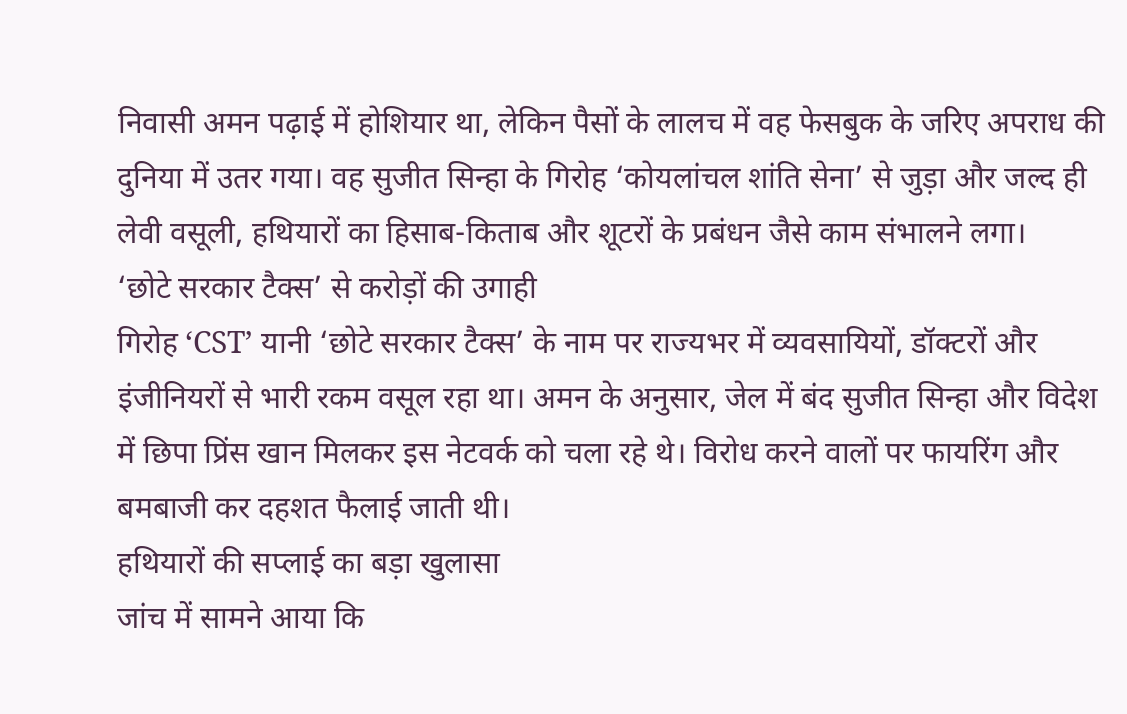निवासी अमन पढ़ाई में होशियार था, लेकिन पैसों के लालच में वह फेसबुक के जरिए अपराध की दुनिया में उतर गया। वह सुजीत सिन्हा के गिरोह ‘कोयलांचल शांति सेना’ से जुड़ा और जल्द ही लेवी वसूली, हथियारों का हिसाब-किताब और शूटरों के प्रबंधन जैसे काम संभालने लगा।
‘छोटे सरकार टैक्स’ से करोड़ों की उगाही
गिरोह ‘CST’ यानी ‘छोटे सरकार टैक्स’ के नाम पर राज्यभर में व्यवसायियों, डॉक्टरों और इंजीनियरों से भारी रकम वसूल रहा था। अमन के अनुसार, जेल में बंद सुजीत सिन्हा और विदेश में छिपा प्रिंस खान मिलकर इस नेटवर्क को चला रहे थे। विरोध करने वालों पर फायरिंग और बमबाजी कर दहशत फैलाई जाती थी।
हथियारों की सप्लाई का बड़ा खुलासा
जांच में सामने आया कि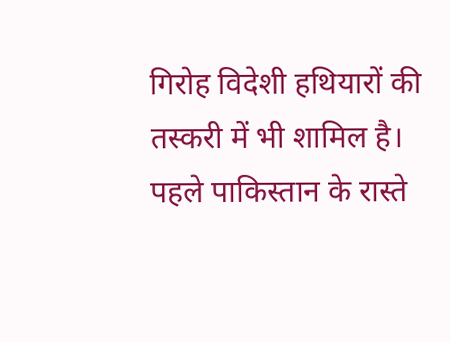गिरोह विदेशी हथियारों की तस्करी में भी शामिल है। पहले पाकिस्तान के रास्ते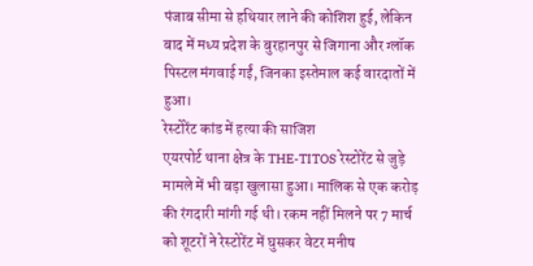पंजाब सीमा से हथियार लाने की कोशिश हुई, लेकिन बाद में मध्य प्रदेश के बुरहानपुर से जिगाना और ग्लॉक पिस्टल मंगवाई गईं, जिनका इस्तेमाल कई वारदातों में हुआ।
रेस्टोरेंट कांड में हत्या की साजिश
एयरपोर्ट थाना क्षेत्र के THE-TITOS रेस्टोरेंट से जुड़े मामले में भी बड़ा खुलासा हुआ। मालिक से एक करोड़ की रंगदारी मांगी गई थी। रकम नहीं मिलने पर 7 मार्च को शूटरों ने रेस्टोरेंट में घुसकर वेटर मनीष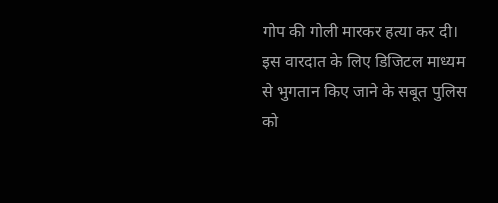गोप की गोली मारकर हत्या कर दी। इस वारदात के लिए डिजिटल माध्यम से भुगतान किए जाने के सबूत पुलिस को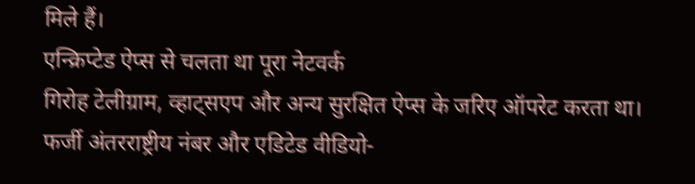मिले हैं।
एन्क्रिप्टेड ऐप्स से चलता था पूरा नेटवर्क
गिरोह टेलीग्राम, व्हाट्सएप और अन्य सुरक्षित ऐप्स के जरिए ऑपरेट करता था। फर्जी अंतरराष्ट्रीय नंबर और एडिटेड वीडियो-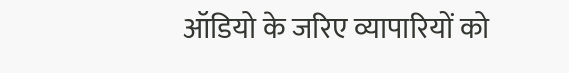ऑडियो के जरिए व्यापारियों को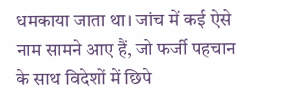धमकाया जाता था। जांच में कई ऐसे नाम सामने आए हैं, जो फर्जी पहचान के साथ विदेशों में छिपे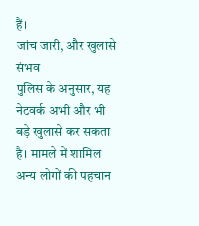हैं।
जांच जारी, और खुलासे संभव
पुलिस के अनुसार, यह नेटवर्क अभी और भी बड़े खुलासे कर सकता है। मामले में शामिल अन्य लोगों की पहचान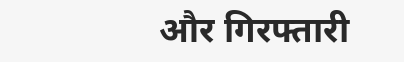और गिरफ्तारी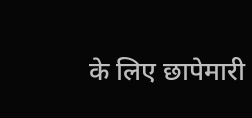के लिए छापेमारी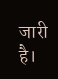जारी है।